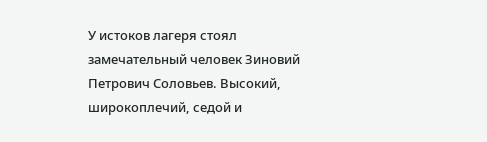У истоков лагеря стоял замечательный человек Зиновий Петрович Соловьев. Высокий, широкоплечий, седой и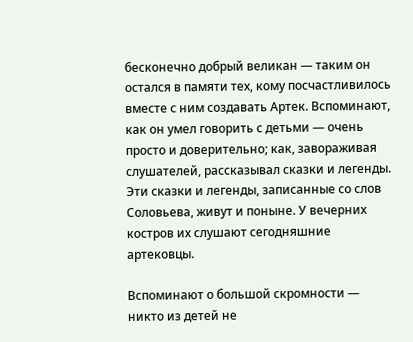бесконечно добрый великан — таким он остался в памяти тех, кому посчастливилось вместе с ним создавать Артек. Вспоминают, как он умел говорить с детьми — очень просто и доверительно; как, завораживая слушателей, рассказывал сказки и легенды. Эти сказки и легенды, записанные со слов Соловьева, живут и поныне. У вечерних костров их слушают сегодняшние артековцы.

Вспоминают о большой скромности — никто из детей не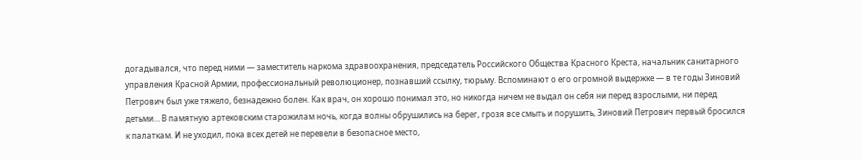догадывался, что перед ними — заместитель наркома здравоохранения, председатель Российского Общества Красного Креста, начальник санитарного управления Красной Армии, профессиональный революционер, познавший ссылку, тюрьму. Вспоминают о его огромной выдержке — в те годы Зиновий Петрович был уже тяжело, безнадежно болен. Как врач, он хорошо понимал это, но никогда ничем не выдал он себя ни перед взрослыми, ни перед детьми… В памятную артековским старожилам ночь, когда волны обрушились на берег, грозя все смыть и порушить, Зиновий Петрович первый бросился к палаткам. И не уходил, пока всех детей не перевели в безопасное место,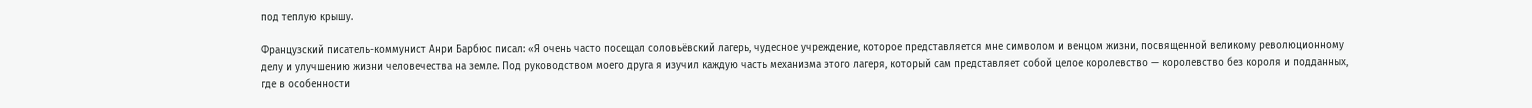под теплую крышу.

Французский писатель-коммунист Анри Барбюс писал: «Я очень часто посещал соловьёвский лагерь, чудесное учреждение, которое представляется мне символом и венцом жизни, посвященной великому революционному делу и улучшению жизни человечества на земле. Под руководством моего друга я изучил каждую часть механизма этого лагеря, который сам представляет собой целое королевство — королевство без короля и подданных, где в особенности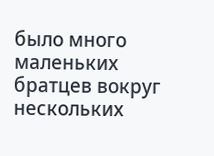было много маленьких братцев вокруг нескольких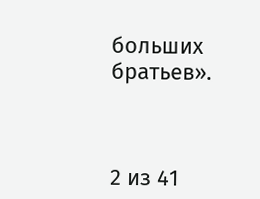больших братьев».



2 из 41